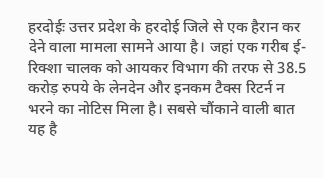हरदोईः उत्तर प्रदेश के हरदोई जिले से एक हैरान कर देने वाला मामला सामने आया है। जहां एक गरीब ई-रिक्शा चालक को आयकर विभाग की तरफ से 38.5 करोड़ रुपये के लेनदेन और इनकम टैक्स रिटर्न न भरने का नोटिस मिला है। सबसे चौंकाने वाली बात यह है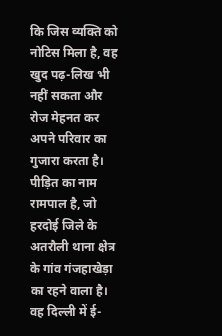कि जिस व्यक्ति को नोटिस मिला है, वह खुद पढ़-लिख भी नहीं सकता और रोज मेहनत कर अपने परिवार का गुजारा करता है।
पीड़ित का नाम रामपाल है, जो हरदोई जिले के अतरौली थाना क्षेत्र के गांव गंजहाखेड़ा का रहने वाला है। वह दिल्ली में ई-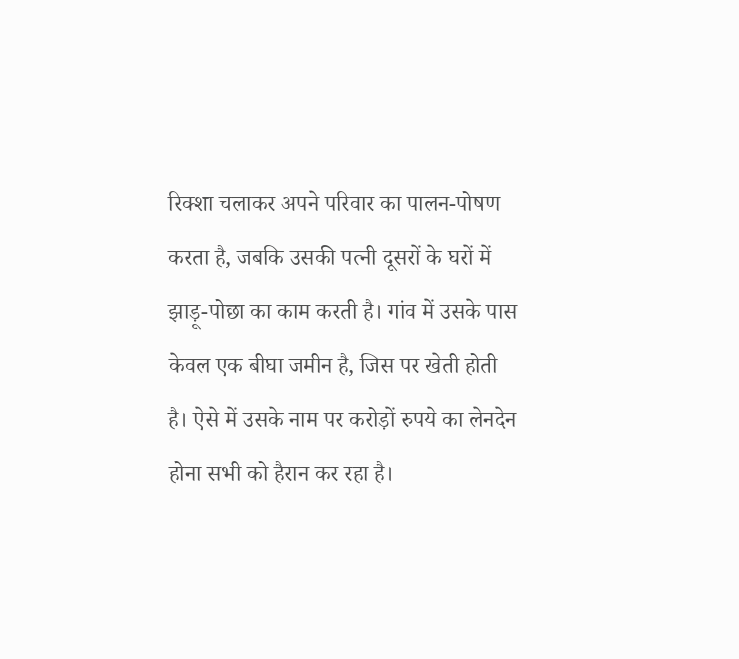रिक्शा चलाकर अपने परिवार का पालन-पोषण करता है, जबकि उसकी पत्नी दूसरों के घरों में झाड़ू-पोछा का काम करती है। गांव में उसके पास केवल एक बीघा जमीन है, जिस पर खेती होती है। ऐसे में उसके नाम पर करोड़ों रुपये का लेनदेन होना सभी को हैरान कर रहा है।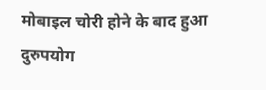मोबाइल चोरी होने के बाद हुआ दुरुपयोग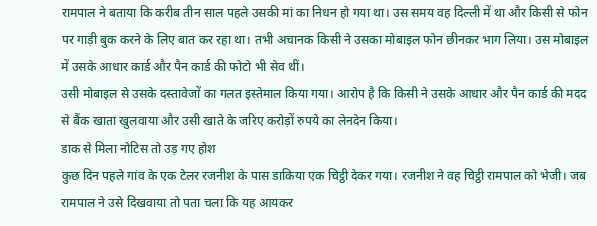रामपाल ने बताया कि करीब तीन साल पहले उसकी मां का निधन हो गया था। उस समय वह दिल्ली में था और किसी से फोन पर गाड़ी बुक करने के लिए बात कर रहा था। तभी अचानक किसी ने उसका मोबाइल फोन छीनकर भाग लिया। उस मोबाइल में उसके आधार कार्ड और पैन कार्ड की फोटो भी सेव थीं।
उसी मोबाइल से उसके दस्तावेजों का गलत इस्तेमाल किया गया। आरोप है कि किसी ने उसके आधार और पैन कार्ड की मदद से बैंक खाता खुलवाया और उसी खाते के जरिए करोड़ों रुपये का लेनदेन किया।
डाक से मिला नोटिस तो उड़ गए होश
कुछ दिन पहले गांव के एक टेलर रजनीश के पास डाकिया एक चिट्ठी देकर गया। रजनीश ने वह चिट्ठी रामपाल को भेजी। जब रामपाल ने उसे दिखवाया तो पता चला कि यह आयकर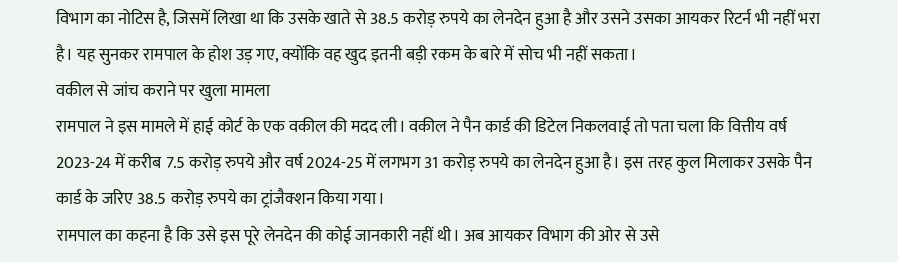विभाग का नोटिस है, जिसमें लिखा था कि उसके खाते से 38.5 करोड़ रुपये का लेनदेन हुआ है और उसने उसका आयकर रिटर्न भी नहीं भरा है। यह सुनकर रामपाल के होश उड़ गए, क्योंकि वह खुद इतनी बड़ी रकम के बारे में सोच भी नहीं सकता।
वकील से जांच कराने पर खुला मामला
रामपाल ने इस मामले में हाई कोर्ट के एक वकील की मदद ली। वकील ने पैन कार्ड की डिटेल निकलवाई तो पता चला कि वित्तीय वर्ष 2023-24 में करीब 7.5 करोड़ रुपये और वर्ष 2024-25 में लगभग 31 करोड़ रुपये का लेनदेन हुआ है। इस तरह कुल मिलाकर उसके पैन कार्ड के जरिए 38.5 करोड़ रुपये का ट्रांजैक्शन किया गया।
रामपाल का कहना है कि उसे इस पूरे लेनदेन की कोई जानकारी नहीं थी। अब आयकर विभाग की ओर से उसे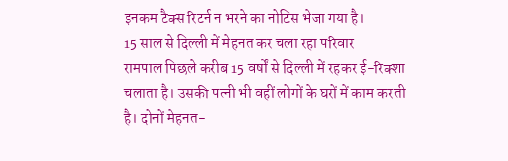इनकम टैक्स रिटर्न न भरने का नोटिस भेजा गया है।
15 साल से दिल्ली में मेहनत कर चला रहा परिवार
रामपाल पिछले करीब 15 वर्षों से दिल्ली में रहकर ई-रिक्शा चलाता है। उसकी पत्नी भी वहीं लोगों के घरों में काम करती है। दोनों मेहनत-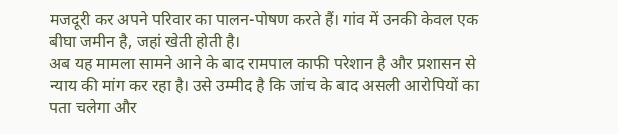मजदूरी कर अपने परिवार का पालन-पोषण करते हैं। गांव में उनकी केवल एक बीघा जमीन है, जहां खेती होती है।
अब यह मामला सामने आने के बाद रामपाल काफी परेशान है और प्रशासन से न्याय की मांग कर रहा है। उसे उम्मीद है कि जांच के बाद असली आरोपियों का पता चलेगा और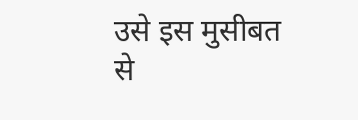उसे इस मुसीबत से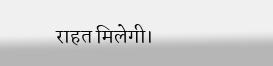राहत मिलेगी।